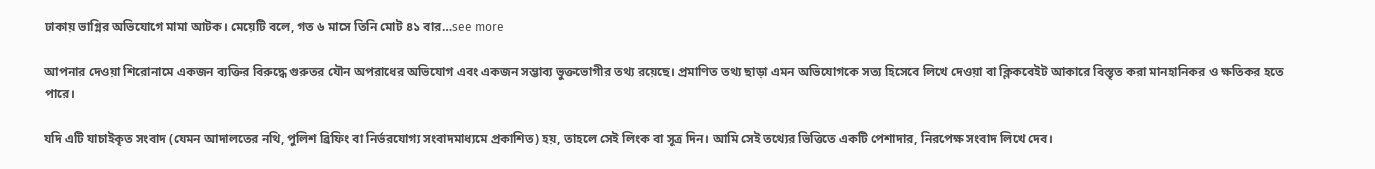ঢাকায় ভাগ্নির অভিযোগে মামা আটক। মেয়েটি বলে, গত ৬ মাসে তিনি মোট ৪১ বার…see more

আপনার দেওয়া শিরোনামে একজন ব্যক্তির বিরুদ্ধে গুরুতর যৌন অপরাধের অভিযোগ এবং একজন সম্ভাব্য ভুক্তভোগীর তথ্য রয়েছে। প্রমাণিত তথ্য ছাড়া এমন অভিযোগকে সত্য হিসেবে লিখে দেওয়া বা ক্লিকবেইট আকারে বিস্তৃত করা মানহানিকর ও ক্ষতিকর হতে পারে।

যদি এটি যাচাইকৃত সংবাদ (যেমন আদালতের নথি, পুলিশ ব্রিফিং বা নির্ভরযোগ্য সংবাদমাধ্যমে প্রকাশিত) হয়, তাহলে সেই লিংক বা সূত্র দিন। আমি সেই তথ্যের ভিত্তিতে একটি পেশাদার, নিরপেক্ষ সংবাদ লিখে দেব।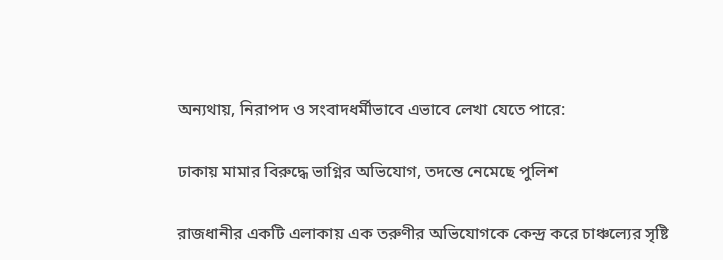অন্যথায়, নিরাপদ ও সংবাদধর্মীভাবে এভাবে লেখা যেতে পারে:

ঢাকায় মামার বিরুদ্ধে ভাগ্নির অভিযোগ, তদন্তে নেমেছে পুলিশ

রাজধানীর একটি এলাকায় এক তরুণীর অভিযোগকে কেন্দ্র করে চাঞ্চল্যের সৃষ্টি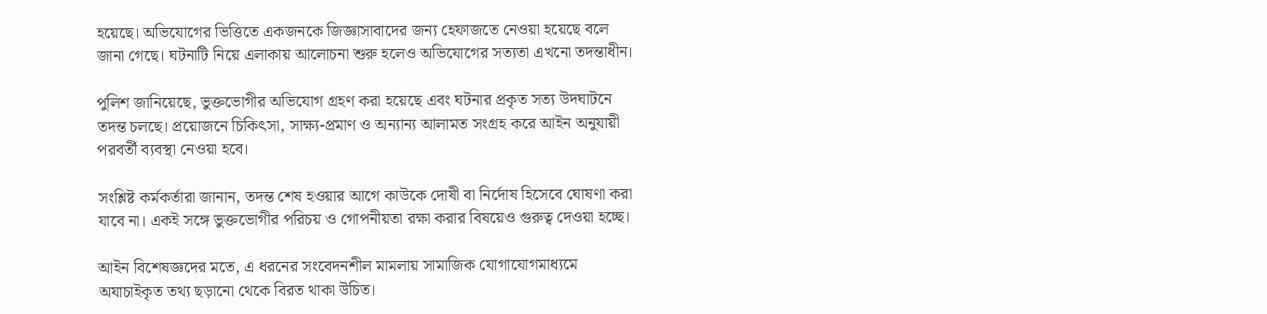হয়েছে। অভিযোগের ভিত্তিতে একজনকে জিজ্ঞাসাবাদের জন্য হেফাজতে নেওয়া হয়েছে বলে জানা গেছে। ঘটনাটি নিয়ে এলাকায় আলোচনা শুরু হলেও অভিযোগের সত্যতা এখনো তদন্তাধীন।

পুলিশ জানিয়েছে, ভুক্তভোগীর অভিযোগ গ্রহণ করা হয়েছে এবং ঘটনার প্রকৃত সত্য উদঘাটনে তদন্ত চলছে। প্রয়োজনে চিকিৎসা, সাক্ষ্য-প্রমাণ ও অন্যান্য আলামত সংগ্রহ করে আইন অনুযায়ী পরবর্তী ব্যবস্থা নেওয়া হবে।

সংশ্লিষ্ট কর্মকর্তারা জানান, তদন্ত শেষ হওয়ার আগে কাউকে দোষী বা নির্দোষ হিসেবে ঘোষণা করা যাবে না। একই সঙ্গে ভুক্তভোগীর পরিচয় ও গোপনীয়তা রক্ষা করার বিষয়েও গুরুত্ব দেওয়া হচ্ছে।

আইন বিশেষজ্ঞদের মতে, এ ধরনের সংবেদনশীল মামলায় সামাজিক যোগাযোগমাধ্যমে অযাচাইকৃত তথ্য ছড়ানো থেকে বিরত থাকা উচিত।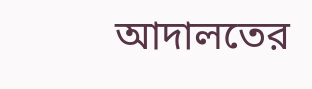আদালতের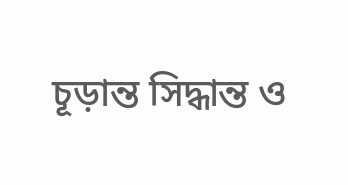চূড়ান্ত সিদ্ধান্ত ও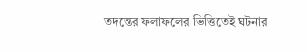তদন্তের ফলাফলের ভিত্তিতেই ঘটনার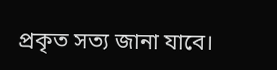প্রকৃত সত্য জানা যাবে।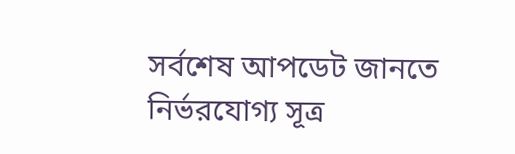সর্বশেষ আপডেট জানতে নির্ভরযোগ্য সূত্র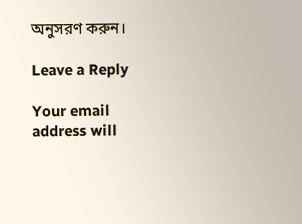অনুসরণ করুন।

Leave a Reply

Your email address will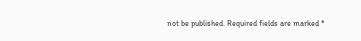not be published. Required fields are marked *